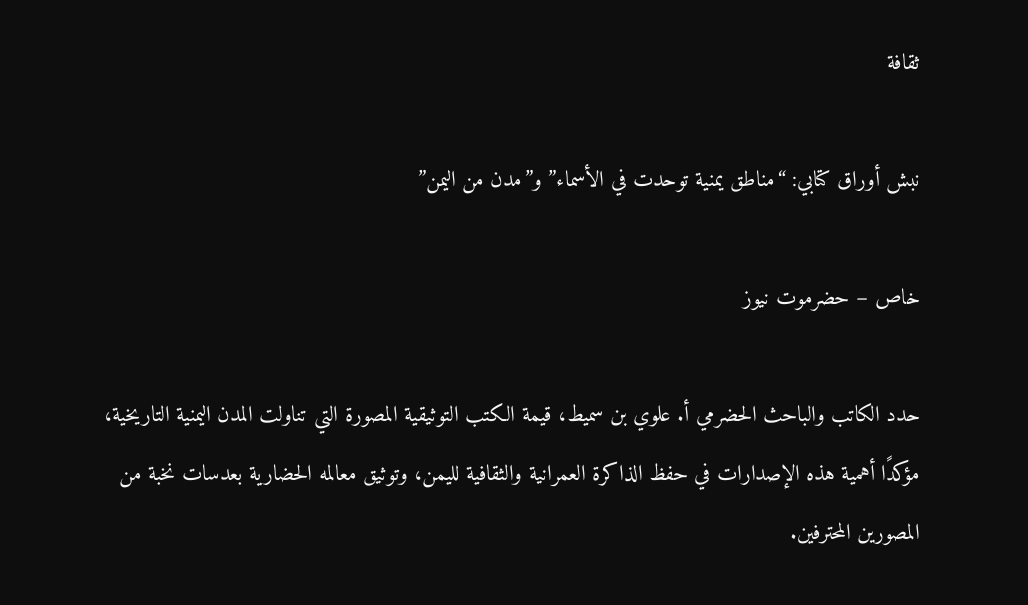ثقافة

نبش أوراق كتابي: “مناطق يمنية توحدت في الأسماء” و”مدن من اليمن”

خاص – حضرموت نيوز

حدد الكاتب والباحث الحضرمي أ. علوي بن سميط، قيمة الكتب التوثيقية المصورة التي تناولت المدن اليمنية التاريخية، مؤكدًا أهمية هذه الإصدارات في حفظ الذاكرة العمرانية والثقافية لليمن، وتوثيق معالمه الحضارية بعدسات نخبة من المصورين المحترفين.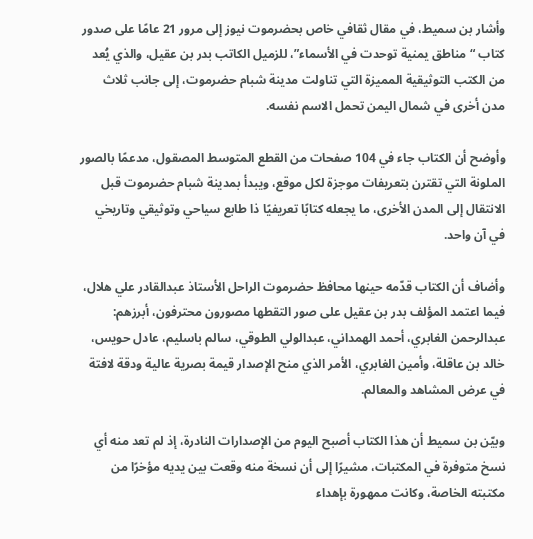وأشار بن سميط، في مقال ثقافي خاص بحضرموت نيوز إلى مرور 21 عامًا على صدور كتاب “مناطق يمنية توحدت في الأسماء”، للزميل الكاتب بدر بن عقيل، والذي يُعد من الكتب التوثيقية المميزة التي تناولت مدينة شبام حضرموت، إلى جانب ثلاث مدن أخرى في شمال اليمن تحمل الاسم نفسه.

وأوضح أن الكتاب جاء في 104 صفحات من القطع المتوسط المصقول، مدعمًا بالصور الملونة التي تقترن بتعريفات موجزة لكل موقع، ويبدأ بمدينة شبام حضرموت قبل الانتقال إلى المدن الأخرى، ما يجعله كتابًا تعريفيًا ذا طابع سياحي وتوثيقي وتاريخي في آن واحد.

وأضاف أن الكتاب قدّمه حينها محافظ حضرموت الراحل الأستاذ عبدالقادر علي هلال، فيما اعتمد المؤلف بدر بن عقيل على صور التقطها مصورون محترفون، أبرزهم: عبدالرحمن الغابري، أحمد الهمداني، عبدالولي الطوقي، سالم باسليم، عادل حويس، خالد بن عاقلة، وأمين الغابري، الأمر الذي منح الإصدار قيمة بصرية عالية ودقة لافتة في عرض المشاهد والمعالم.

وبيّن بن سميط أن هذا الكتاب أصبح اليوم من الإصدارات النادرة، إذ لم تعد منه أي نسخ متوفرة في المكتبات، مشيرًا إلى أن نسخة منه وقعت بين يديه مؤخرًا من مكتبته الخاصة، وكانت ممهورة بإهداء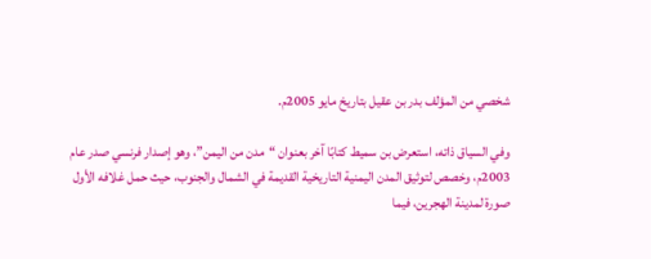شخصي من المؤلف بدر بن عقيل بتاريخ مايو 2005م.

وفي السياق ذاته، استعرض بن سميط كتابًا آخر بعنوان “مدن من اليمن”، وهو إصدار فرنسي صدر عام 2003م، وخصص لتوثيق المدن اليمنية التاريخية القديمة في الشمال والجنوب، حيث حمل غلافه الأول صورة لمدينة الهجرين، فيما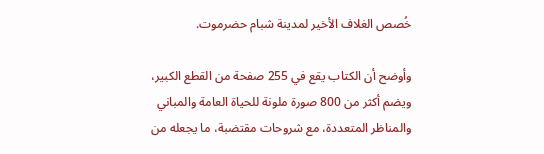خُصص الغلاف الأخير لمدينة شبام حضرموت.

وأوضح أن الكتاب يقع في 255 صفحة من القطع الكبير، ويضم أكثر من 800 صورة ملونة للحياة العامة والمباني والمناظر المتعددة، مع شروحات مقتضبة، ما يجعله من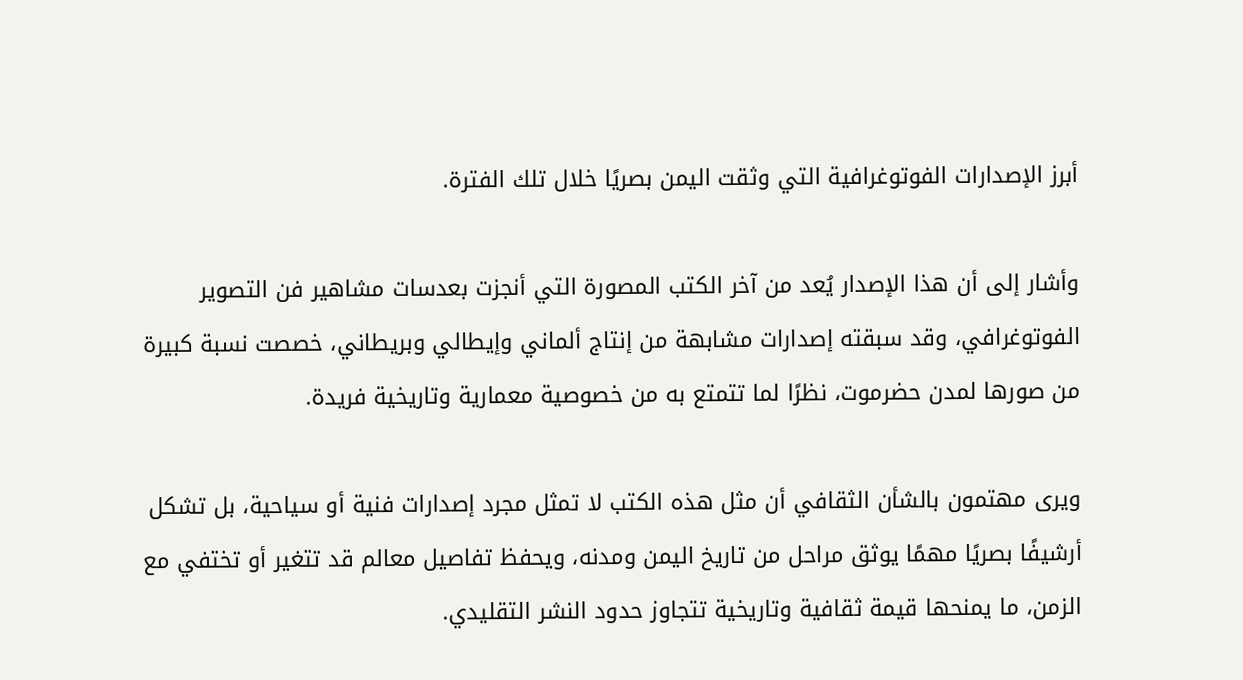أبرز الإصدارات الفوتوغرافية التي وثقت اليمن بصريًا خلال تلك الفترة.

وأشار إلى أن هذا الإصدار يُعد من آخر الكتب المصورة التي أنجزت بعدسات مشاهير فن التصوير الفوتوغرافي، وقد سبقته إصدارات مشابهة من إنتاج ألماني وإيطالي وبريطاني، خصصت نسبة كبيرة من صورها لمدن حضرموت، نظرًا لما تتمتع به من خصوصية معمارية وتاريخية فريدة.

ويرى مهتمون بالشأن الثقافي أن مثل هذه الكتب لا تمثل مجرد إصدارات فنية أو سياحية، بل تشكل أرشيفًا بصريًا مهمًا يوثق مراحل من تاريخ اليمن ومدنه، ويحفظ تفاصيل معالم قد تتغير أو تختفي مع الزمن، ما يمنحها قيمة ثقافية وتاريخية تتجاوز حدود النشر التقليدي.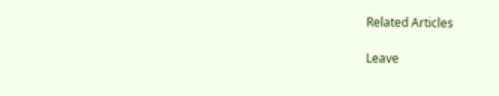Related Articles

Leave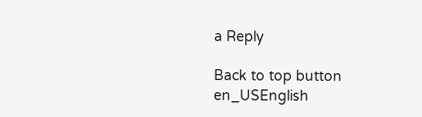a Reply

Back to top button
en_USEnglish